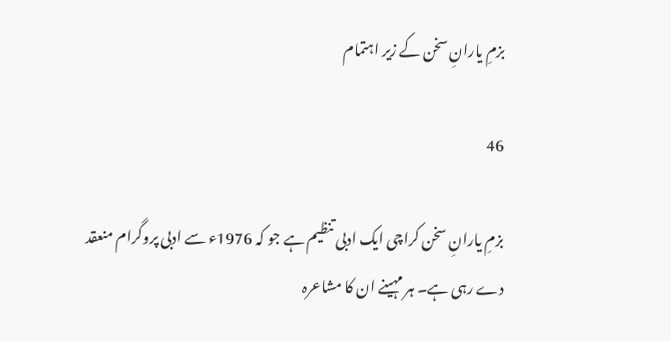بزمِ یارانِ سخن کے زیر اہتمام

46

بزمِ یارانِ سخن کراچی ایک ادبی تنظیم ہے جو کہ 1976ء سے ادبی پروگرام منعقد دے رہی ہے۔ ہر مہینے ان کا مشاعرہ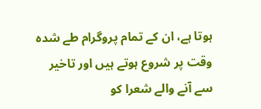ہوتا ہے، ان کے تمام پروگرام طے شدہ وقت پر شروع ہوتے ہیں اور تاخیر سے آنے والے شعرا کو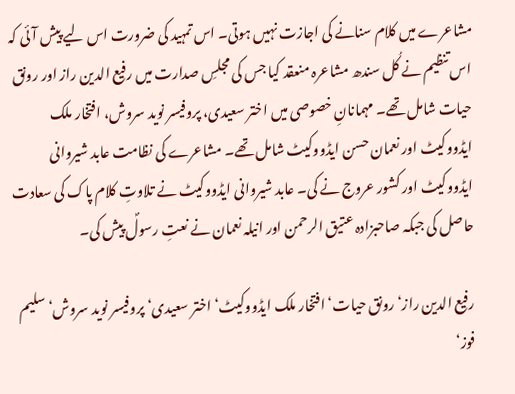مشاعرے میں کلام سنانے کی اجازت نہیں ہوتی۔ اس تمہید کی ضرورت اس لیے پیش آئی کہ اس تنظیم نے کُل سندھ مشاعرہ منعقد کیا جس کی مجلسِ صدارت میں رفیع الدین راز اور رونق حیات شامل تھے۔ مہمانانِ خصوصی میں اختر سعیدی، پروفیسر نوید سروش، افتخار ملک ایڈووکیٹ اور نعمان حسن ایڈووکیٹ شامل تھے۔ مشاعرے کی نظامت عابد شیروانی ایڈووکیٹ اور کشور عروج نے کی۔ عابد شیروانی ایڈووکیٹ نے تلاوتِ کلام پاک کی سعادت حاصل کی جبکہ صاحبزادہ عتیق الرحمن اور انیلہ نعمان نے نعتِ رسولؐ پیش کی۔

رفیع الدین راز‘ رونق حیات‘ افتخار ملک ایڈووکیٹ‘ اختر سعیدی‘ پروفیسر نوید سروش‘ سلیم فوز‘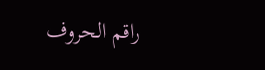راقم الحروف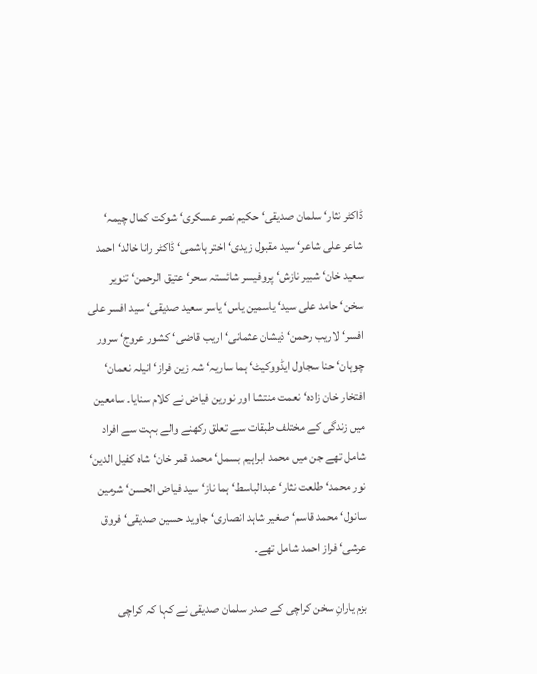ڈاکٹر نثار‘ سلمان صدیقی‘ حکیم نصر عسکری‘ شوکت کمال چیمہ‘ شاعر علی شاعر‘ سید مقبول زیدی‘ اختر ہاشمی‘ ڈاکٹر رانا خالد‘ احمد سعید خان‘ شبیر نازش‘ پروفیسر شائستہ سحر‘ عتیق الرحمن‘ تنویر سخن‘ حامد علی سید‘ یاسمین یاس‘ یاسر سعید صدیقی‘ سید افسر علی افسر‘ لاریب رحمن‘ ذیشان عثمانی‘ اریب قاضی‘ کشور عروج‘ سرور چوہان‘ حنا سجاول ایڈووکیٹ‘ ہما ساریہ‘ شہ زین فراز‘ انیلہ نعمان‘ افتخار خان زادہ‘ نعمت منتشا اور نورین فیاض نے کلام سنایا۔ سامعین میں زندگی کے مختلف طبقات سے تعلق رکھنے والے بہت سے افراد شامل تھے جن میں محمد ابراہیم بسمل‘ محمد قمر خان‘ شاہ کفیل الدین‘ نور محمد‘ طلعت نثار‘ عبدالباسط‘ ہما ناز‘ سید فیاض الحسن‘ شرمین سانول‘ محمد قاسم‘ صغیر شاہد انصاری‘ جاوید حسین صدیقی‘ فروق عرشی‘ فراز احمد شامل تھے۔

بزم یارانِ سخن کراچی کے صدر سلمان صدیقی نے کہا کہ کراچی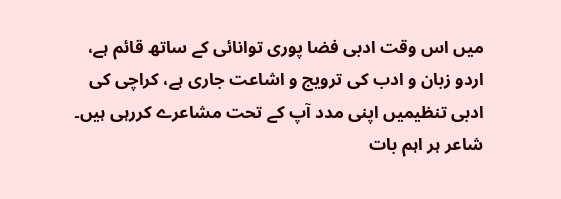میں اس وقت ادبی فضا پوری توانائی کے ساتھ قائم ہے، اردو زبان و ادب کی ترویج و اشاعت جاری ہے، کراچی کی ادبی تنظیمیں اپنی مدد آپ کے تحت مشاعرے کررہی ہیں۔ شاعر ہر اہم بات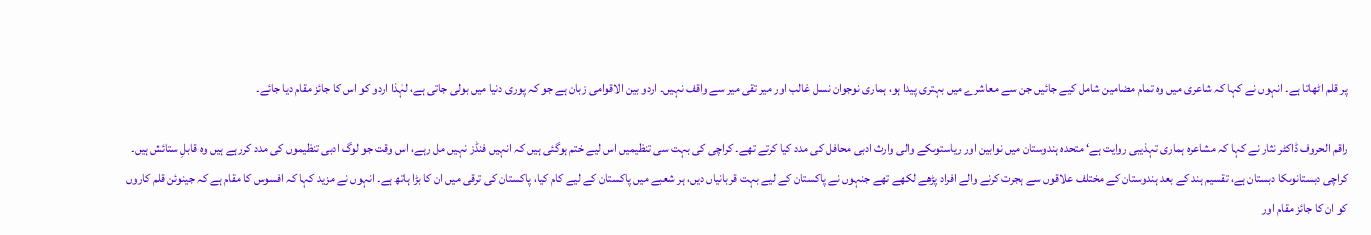پر قلم اٹھاتا ہے۔ انہوں نے کہا کہ شاعری میں وہ تمام مضامین شامل کیے جائیں جن سے معاشرے میں بہتری پیدا ہو، ہماری نوجوان نسل غالب اور میر تقی میر سے واقف نہیں۔ اردو بین الاقوامی زبان ہے جو کہ پوری دنیا میں بولی جاتی ہے، لہٰذا اردو کو اس کا جائز مقام دیا جائے۔

راقم الحروف ڈاکٹر نثار نے کہا کہ مشاعرہ ہماری تہذیبی روایت ہے‘ متحدہ ہندوستان میں نوابین اور ریاستوںکے والی وارث ادبی محافل کی مدد کیا کرتے تھے۔ کراچی کی بہت سی تنظیمیں اس لیے ختم ہوگئی ہیں کہ انہیں فنڈز نہیں مل رہے، اس وقت جو لوگ ادبی تنظیموں کی مدد کررہے ہیں وہ قابلِ ستائش ہیں۔ کراچی دبستانوںکا دبستان ہے، تقسیم ہند کے بعد ہندوستان کے مختلف علاقوں سے ہجرت کرنے والے افراد پڑھے لکھے تھے جنہوں نے پاکستان کے لیے بہت قربانیاں دیں، ہر شعبے میں پاکستان کے لیے کام کیا، پاکستان کی ترقی میں ان کا بڑا ہاتھ ہے۔ انہوں نے مزید کہا کہ افسوس کا مقام ہے کہ جینوئن قلم کاروں کو ان کا جائز مقام اور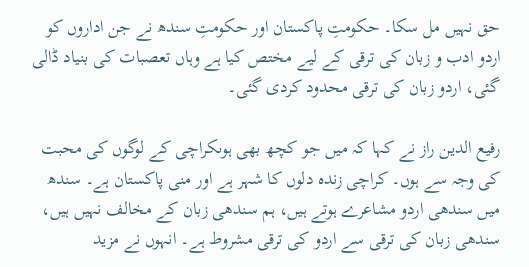حق نہیں مل سکا۔ حکومتِ پاکستان اور حکومتِ سندھ نے جن اداروں کو اردو ادب و زبان کی ترقی کے لیے مختص کیا ہے وہاں تعصبات کی بنیاد ڈالی گئی، اردو زبان کی ترقی محدود کردی گئی۔

رفیع الدین راز نے کہا کہ میں جو کچھ بھی ہوںکراچی کے لوگوں کی محبت کی وجہ سے ہوں۔ کراچی زندہ دلوں کا شہر ہے اور منی پاکستان ہے۔ سندھ میں سندھی اردو مشاعرے ہوتے ہیں، ہم سندھی زبان کے مخالف نہیں ہیں، سندھی زبان کی ترقی سے اردو کی ترقی مشروط ہے۔ انہوں نے مزید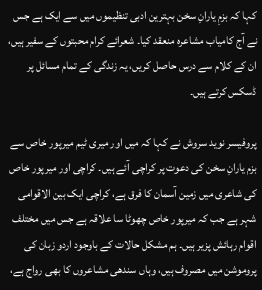کہا کہ بزمِ یارانِ سخن بہترین ادبی تنظیموں میں سے ایک ہے جس نے آج کامیاب مشاعرہ منعقد کیا۔ شعرائے کرام محبتوں کے سفیر ہیں، ان کے کلام سے درس حاصل کریں، یہ زندگی کے تمام مسائل پر ڈسکس کرتے ہیں۔

پروفیسر نوید سروش نے کہا کہ میں اور میری ٹیم میرپور خاص سے بزم یارانِ سخن کی دعوت پر کراچی آئے ہیں۔ کراچی اور میرپور خاص کی شاعری میں زمین آسمان کا فرق ہے، کراچی ایک بین الاقوامی شہر ہے جب کہ میرپور خاص چھوٹا سا علاقہ ہے جس میں مختلف اقوام رہائش پزیر ہیں۔ ہم مشکل حالات کے باوجود اردو زبان کی پروموشن میں مصروف ہیں، وہاں سندھی مشاعروں کا بھی رواج ہے،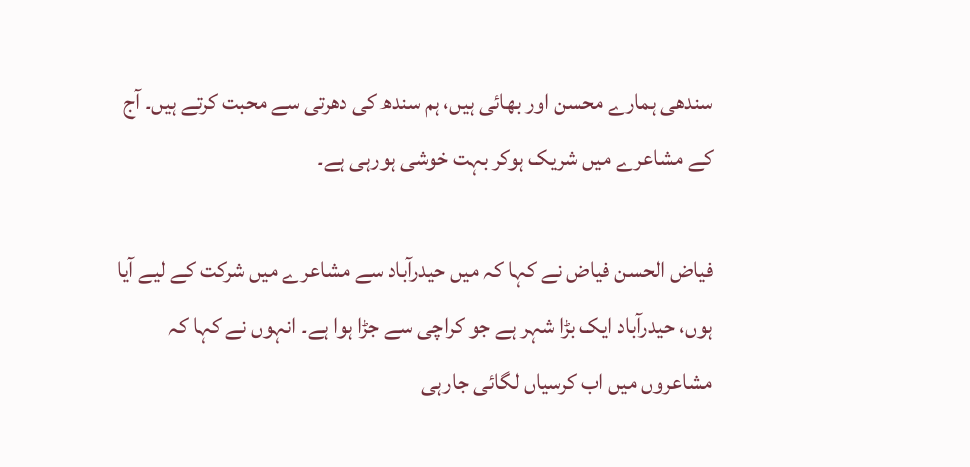سندھی ہمارے محسن اور بھائی ہیں، ہم سندھ کی دھرتی سے محبت کرتے ہیں۔ آج کے مشاعرے میں شریک ہوکر بہت خوشی ہورہی ہے۔

فیاض الحسن فیاض نے کہا کہ میں حیدرآباد سے مشاعرے میں شرکت کے لیے آیا ہوں، حیدرآباد ایک بڑا شہر ہے جو کراچی سے جڑا ہوا ہے۔ انہوں نے کہا کہ مشاعروں میں اب کرسیاں لگائی جارہی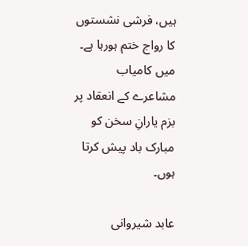ہیں، فرشی نشستوں کا رواج ختم ہورہا ہے۔ میں کامیاب مشاعرے کے انعقاد پر بزم یارانِ سخن کو مبارک باد پیش کرتا ہوں۔

عابد شیروانی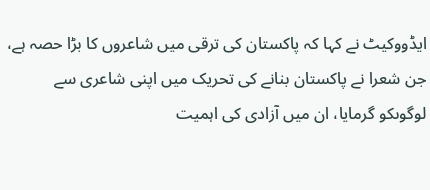ایڈووکیٹ نے کہا کہ پاکستان کی ترقی میں شاعروں کا بڑا حصہ ہے، جن شعرا نے پاکستان بنانے کی تحریک میں اپنی شاعری سے لوگوںکو گرمایا، ان میں آزادی کی اہمیت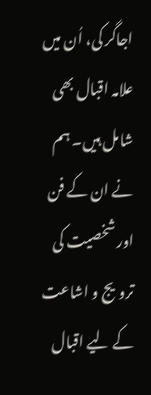اجاگر کی، اُن میں علامہ اقبال بھی شامل ہیں۔ ہم نے ان کے فن اور شخصیت کی ترویج و اشاعت کے لیے اقبال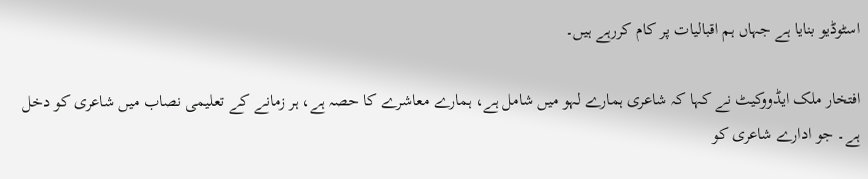اسٹوڈیو بنایا ہے جہاں ہم اقبالیات پر کام کررہے ہیں۔

افتخار ملک ایڈووکیٹ نے کہا کہ شاعری ہمارے لہو میں شامل ہے، ہمارے معاشرے کا حصہ ہے، ہر زمانے کے تعلیمی نصاب میں شاعری کو دخل ہے۔ جو ادارے شاعری کو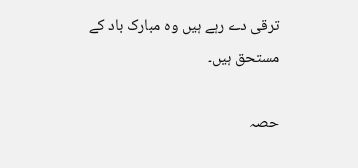ترقی دے رہے ہیں وہ مبارک باد کے مستحق ہیں۔

حصہ